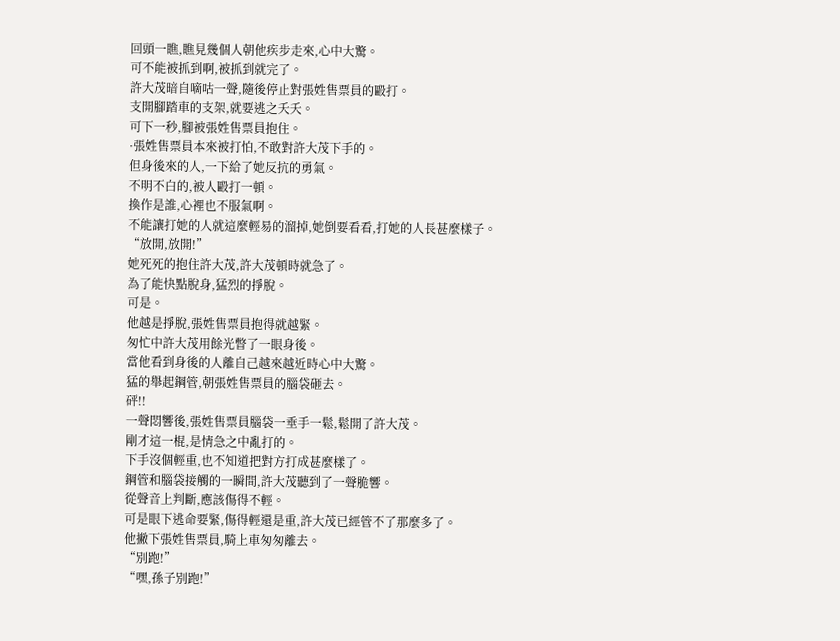回頭一瞧,瞧見幾個人朝他疾步走來,心中大驚。
可不能被抓到啊,被抓到就完了。
許大茂暗自嘀咕一聲,隨後停止對張姓售票員的毆打。
支開腳踏車的支架,就要逃之夭夭。
可下一秒,腳被張姓售票員抱住。
·張姓售票員本來被打怕,不敢對許大茂下手的。
但身後來的人,一下給了她反抗的勇氣。
不明不白的,被人毆打一頓。
換作是誰,心裡也不服氣啊。
不能讓打她的人就這麼輕易的溜掉,她倒要看看,打她的人長甚麼樣子。
“放開,放開!”
她死死的抱住許大茂,許大茂頓時就急了。
為了能快點脫身,猛烈的掙脫。
可是。
他越是掙脫,張姓售票員抱得就越緊。
匆忙中許大茂用餘光瞥了一眼身後。
當他看到身後的人離自己越來越近時心中大驚。
猛的舉起鋼管,朝張姓售票員的腦袋砸去。
砰!!
一聲悶響後,張姓售票員腦袋一垂手一鬆,鬆開了許大茂。
剛才這一棍,是情急之中亂打的。
下手沒個輕重,也不知道把對方打成甚麼樣了。
鋼管和腦袋接觸的一瞬間,許大茂聽到了一聲脆響。
從聲音上判斷,應該傷得不輕。
可是眼下逃命要緊,傷得輕還是重,許大茂已經管不了那麼多了。
他撇下張姓售票員,騎上車匆匆離去。
“別跑!”
“嘿,孫子別跑!”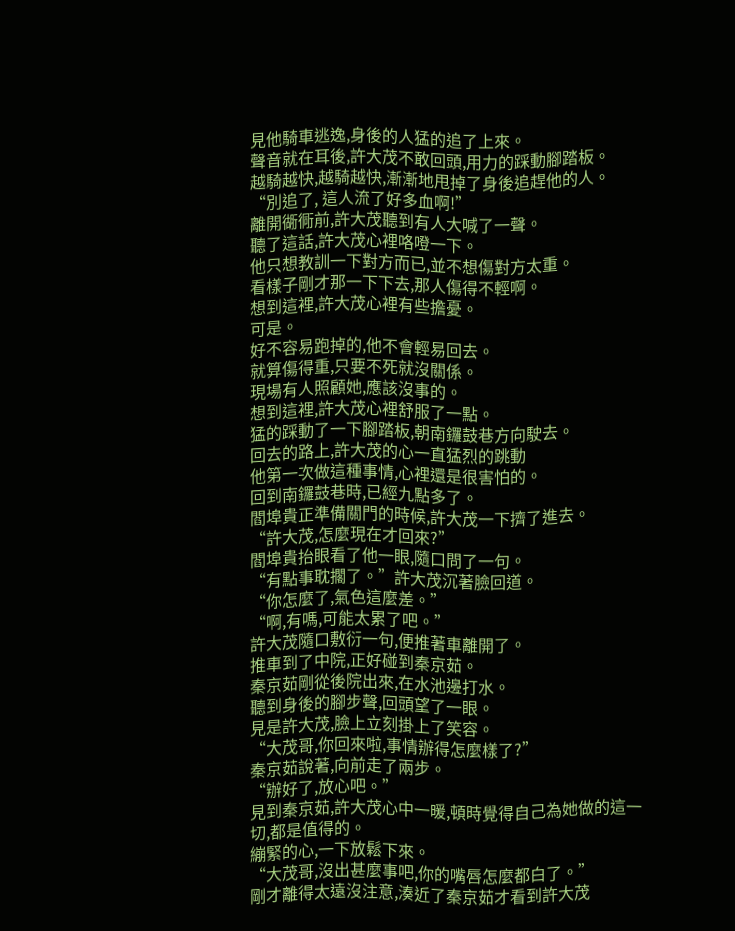見他騎車逃逸,身後的人猛的追了上來。
聲音就在耳後,許大茂不敢回頭,用力的踩動腳踏板。
越騎越快,越騎越快,漸漸地甩掉了身後追趕他的人。
“別追了, 這人流了好多血啊!”
離開衚衕前,許大茂聽到有人大喊了一聲。
聽了這話,許大茂心裡咯噔一下。
他只想教訓一下對方而已,並不想傷對方太重。
看樣子剛才那一下下去,那人傷得不輕啊。
想到這裡,許大茂心裡有些擔憂。
可是。
好不容易跑掉的,他不會輕易回去。
就算傷得重,只要不死就沒關係。
現場有人照顧她,應該沒事的。
想到這裡,許大茂心裡舒服了一點。
猛的踩動了一下腳踏板,朝南鑼鼓巷方向駛去。
回去的路上,許大茂的心一直猛烈的跳動
他第一次做這種事情,心裡還是很害怕的。
回到南鑼鼓巷時,已經九點多了。
閻埠貴正準備關門的時候,許大茂一下擠了進去。
“許大茂,怎麼現在才回來?”
閻埠貴抬眼看了他一眼,隨口問了一句。
“有點事耽擱了。”許大茂沉著臉回道。
“你怎麼了,氣色這麼差。”
“啊,有嗎,可能太累了吧。”
許大茂隨口敷衍一句,便推著車離開了。
推車到了中院,正好碰到秦京茹。
秦京茹剛從後院出來,在水池邊打水。
聽到身後的腳步聲,回頭望了一眼。
見是許大茂,臉上立刻掛上了笑容。
“大茂哥,你回來啦,事情辦得怎麼樣了?”
秦京茹說著,向前走了兩步。
“辦好了,放心吧。”
見到秦京茹,許大茂心中一暖,頓時覺得自己為她做的這一切,都是值得的。
繃緊的心,一下放鬆下來。
“大茂哥,沒出甚麼事吧,你的嘴唇怎麼都白了。”
剛才離得太遠沒注意,湊近了秦京茹才看到許大茂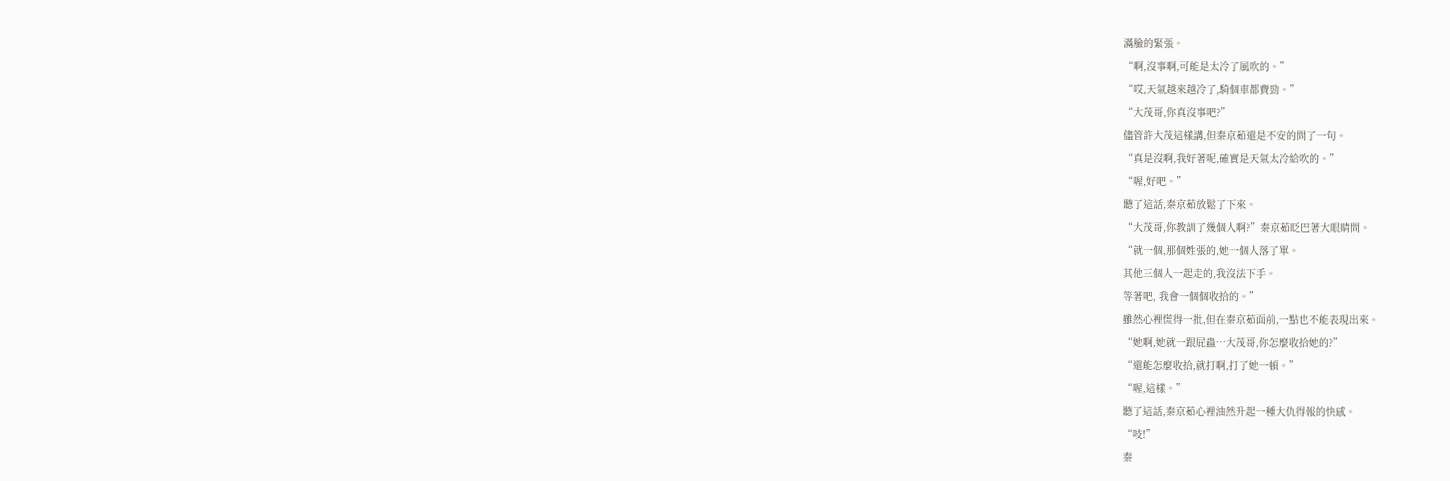滿臉的緊張。
“啊,沒事啊,可能是太冷了風吹的。”
“哎,天氣越來越冷了,騎個車都費勁。”
“大茂哥,你真沒事吧?”
儘管許大茂這樣講,但秦京茹還是不安的問了一句。
“真是沒啊,我好著呢,確實是天氣太冷給吹的。”
“喔,好吧。”
聽了這話,秦京茹放鬆了下來。
“大茂哥,你教訓了幾個人啊?”秦京茹眨巴著大眼睛問。
“就一個,那個姓張的,她一個人落了單。
其他三個人一起走的,我沒法下手。
等著吧, 我會一個個收拾的。”
雖然心裡慌得一批,但在秦京茹面前,一點也不能表現出來。
“她啊,她就一跟屁蟲…大茂哥,你怎麼收拾她的?”
“還能怎麼收拾,就打啊,打了她一頓。”
“喔,這樣。”
聽了這話,秦京茹心裡油然升起一種大仇得報的快感。
“吱!”
秦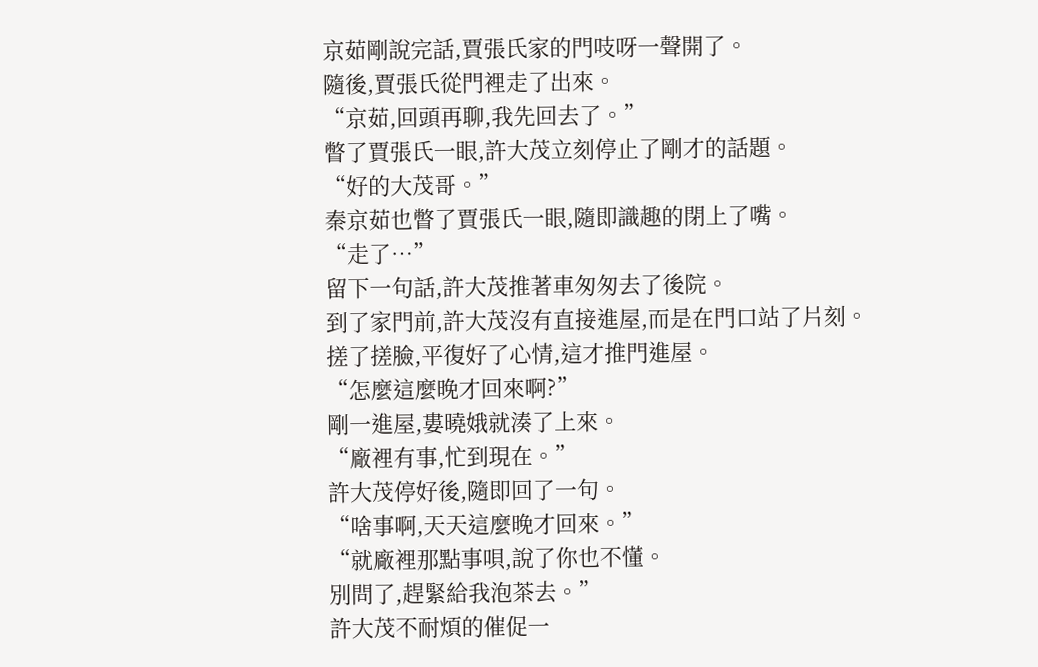京茹剛說完話,賈張氏家的門吱呀一聲開了。
隨後,賈張氏從門裡走了出來。
“京茹,回頭再聊,我先回去了。”
瞥了賈張氏一眼,許大茂立刻停止了剛才的話題。
“好的大茂哥。”
秦京茹也瞥了賈張氏一眼,隨即識趣的閉上了嘴。
“走了…”
留下一句話,許大茂推著車匆匆去了後院。
到了家門前,許大茂沒有直接進屋,而是在門口站了片刻。
搓了搓臉,平復好了心情,這才推門進屋。
“怎麼這麼晚才回來啊?”
剛一進屋,婁曉娥就湊了上來。
“廠裡有事,忙到現在。”
許大茂停好後,隨即回了一句。
“啥事啊,天天這麼晚才回來。”
“就廠裡那點事唄,說了你也不懂。
別問了,趕緊給我泡茶去。”
許大茂不耐煩的催促一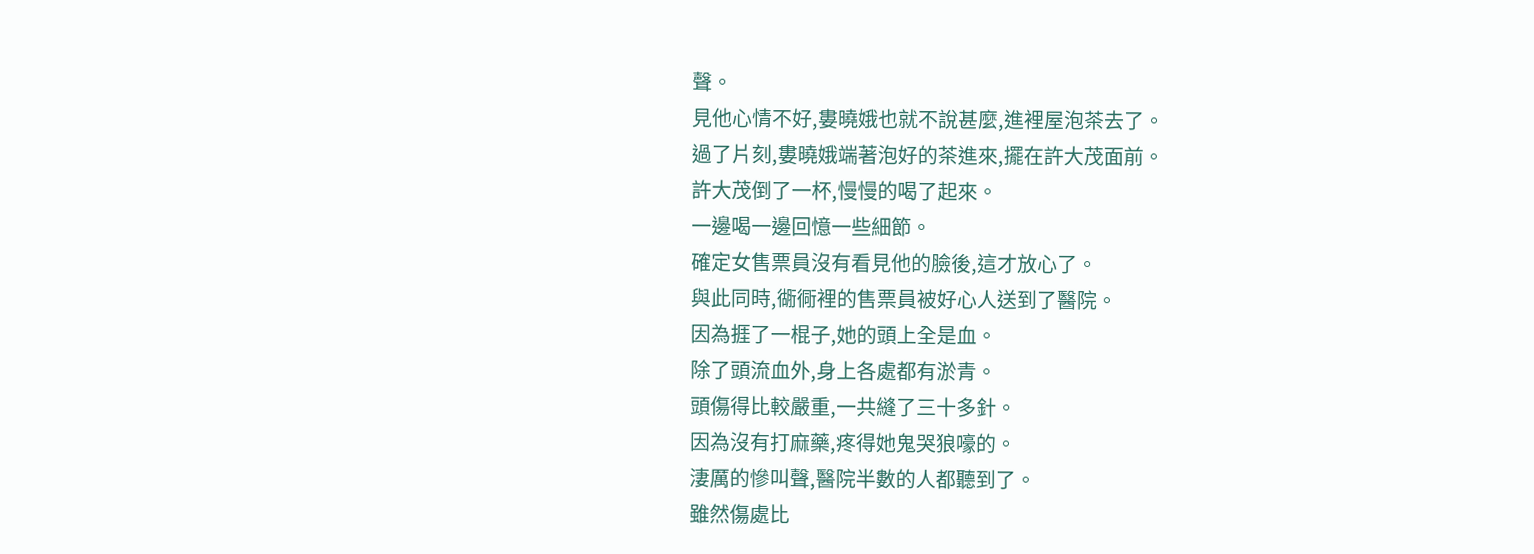聲。
見他心情不好,婁曉娥也就不說甚麼,進裡屋泡茶去了。
過了片刻,婁曉娥端著泡好的茶進來,擺在許大茂面前。
許大茂倒了一杯,慢慢的喝了起來。
一邊喝一邊回憶一些細節。
確定女售票員沒有看見他的臉後,這才放心了。
與此同時,衚衕裡的售票員被好心人送到了醫院。
因為捱了一棍子,她的頭上全是血。
除了頭流血外,身上各處都有淤青。
頭傷得比較嚴重,一共縫了三十多針。
因為沒有打麻藥,疼得她鬼哭狼嚎的。
淒厲的慘叫聲,醫院半數的人都聽到了。
雖然傷處比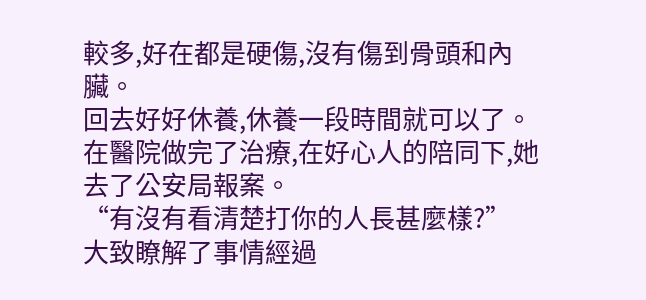較多,好在都是硬傷,沒有傷到骨頭和內臟。
回去好好休養,休養一段時間就可以了。
在醫院做完了治療,在好心人的陪同下,她去了公安局報案。
“有沒有看清楚打你的人長甚麼樣?”
大致瞭解了事情經過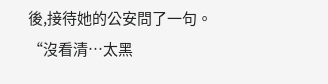後,接待她的公安問了一句。
“沒看清…太黑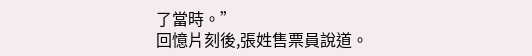了當時。”
回憶片刻後,張姓售票員說道。